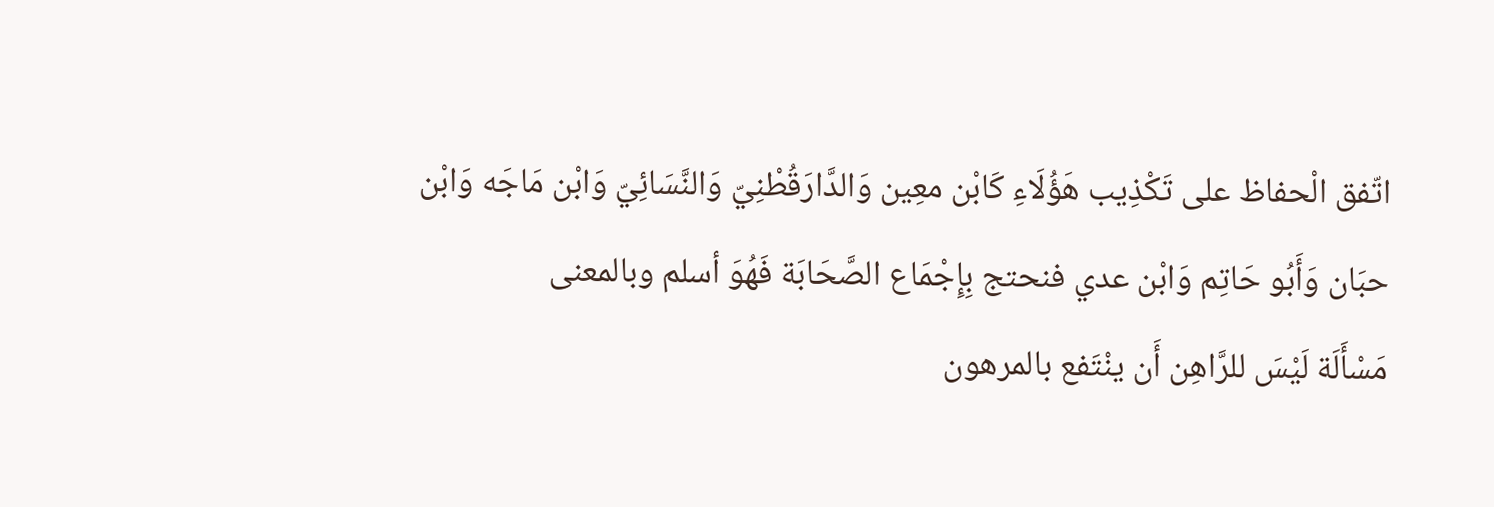اتّفق الْحفاظ على تَكْذِيب هَؤُلَاءِ كَابْن معِين وَالدَّارَقُطْنِيّ وَالنَّسَائِيّ وَابْن مَاجَه وَابْن حبَان وَأَبُو حَاتِم وَابْن عدي فنحتج بِإِجْمَاع الصَّحَابَة فَهُوَ أسلم وبالمعنى
مَسْأَلَة لَيْسَ للرَّاهِن أَن ينْتَفع بالمرهون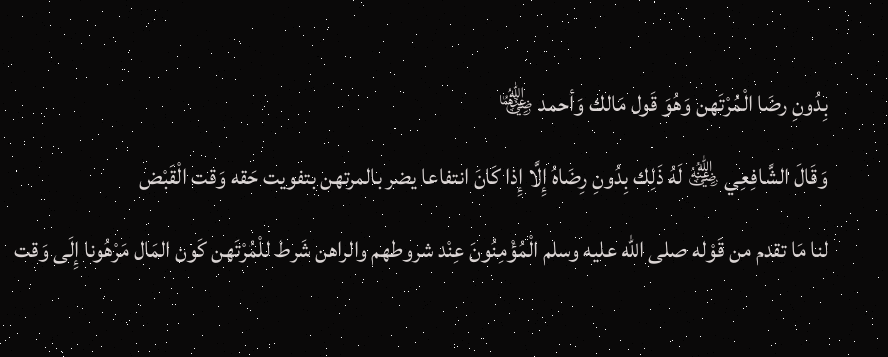بِدُونِ رضَا الْمُرْتَهن وَهُوَ قَول مَالك وَأحمد ﵄
وَقَالَ الشَّافِعِي ﵁ لَهُ ذَلِك بِدُونِ رِضَاهُ إِلَّا إِذا كَانَ انتفاعا يضر بالمرتهن بتفويت حَقه وَقت الْقَبْض
لنا مَا تقدم من قَوْله صلى الله عليه وسلم الْمُؤْمِنُونَ عِنْد شروطهم والراهن شَرط للْمُرْتَهن كَون المَال مَرْهُونا إِلَى وَقت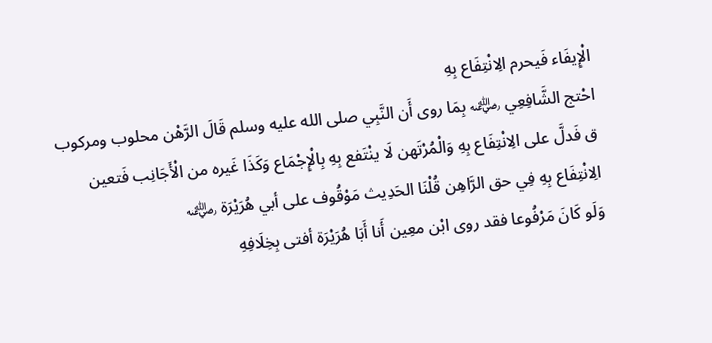الْإِيفَاء فَيحرم الِانْتِفَاع بِهِ
احْتج الشَّافِعِي ﵁ بِمَا روى أَن النَّبِي صلى الله عليه وسلم قَالَ الرَّهْن محلوب ومركوب ق فَدلَّ على الِانْتِفَاع بِهِ وَالْمُرْتَهن لَا ينْتَفع بِهِ بِالْإِجْمَاع وَكَذَا غَيره من الْأَجَانِب فَتعين الِانْتِفَاع بِهِ فِي حق الرَّاهِن قُلْنَا الحَدِيث مَوْقُوف على أبي هُرَيْرَة ﵁
وَلَو كَانَ مَرْفُوعا فقد روى ابْن معِين أَنا أَبَا هُرَيْرَة أفتى بِخِلَافِهِ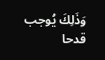وَذَلِكَ يُوجب قدحا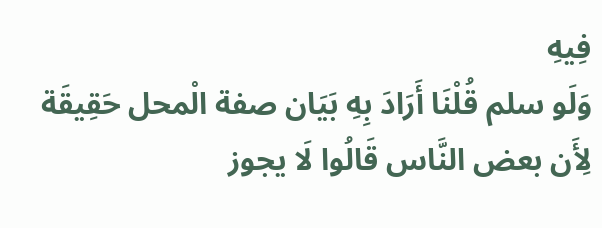فِيهِ
وَلَو سلم قُلْنَا أَرَادَ بِهِ بَيَان صفة الْمحل حَقِيقَة لِأَن بعض النَّاس قَالُوا لَا يجوز